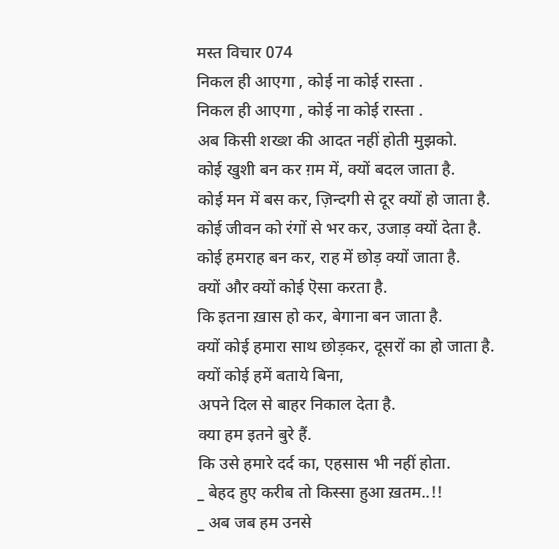मस्त विचार 074
निकल ही आएगा , कोई ना कोई रास्ता .
निकल ही आएगा , कोई ना कोई रास्ता .
अब किसी शख्श की आदत नहीं होती मुझको.
कोई खुशी बन कर ग़म में, क्यों बदल जाता है.
कोई मन में बस कर, ज़िन्दगी से दूर क्यों हो जाता है.
कोई जीवन को रंगों से भर कर, उजाड़ क्यों देता है.
कोई हमराह बन कर, राह में छोड़ क्यों जाता है.
क्यों और क्यों कोई ऎसा करता है.
कि इतना ख़ास हो कर, बेगाना बन जाता है.
क्यों कोई हमारा साथ छोड़कर, दूसरों का हो जाता है.
क्यों कोई हमें बताये बिना,
अपने दिल से बाहर निकाल देता है.
क्या हम इतने बुरे हैं.
कि उसे हमारे दर्द का, एहसास भी नहीं होता.
_ बेहद हुए करीब तो किस्सा हुआ ख़तम..!!
_ अब जब हम उनसे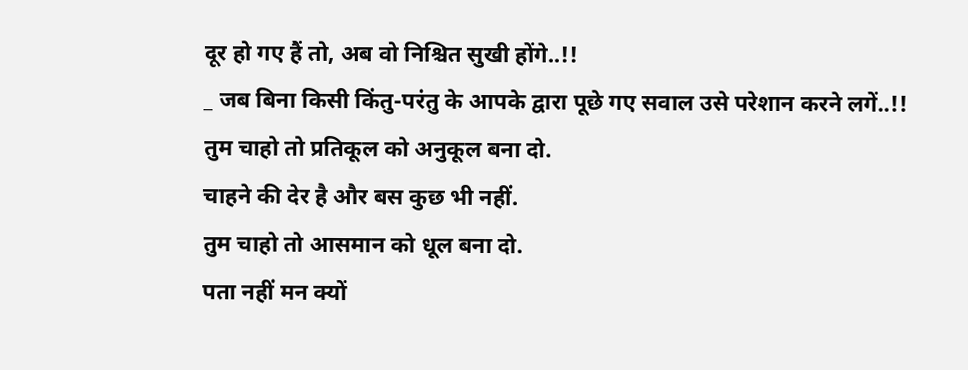दूर हो गए हैं तो, अब वो निश्चित सुखी होंगे..!!
_ जब बिना किसी किंतु-परंतु के आपके द्वारा पूछे गए सवाल उसे परेशान करने लगें..!!
तुम चाहो तो प्रतिकूल को अनुकूल बना दो.
चाहने की देर है और बस कुछ भी नहीं.
तुम चाहो तो आसमान को धूल बना दो.
पता नहीं मन क्यों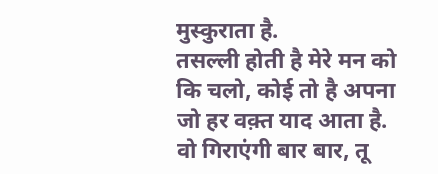मुस्कुराता है.
तसल्ली होती है मेरे मन को
कि चलो, कोई तो है अपना
जो हर वक़्त याद आता है.
वो गिराएंगी बार बार, तू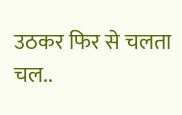उठकर फिर से चलता चल..